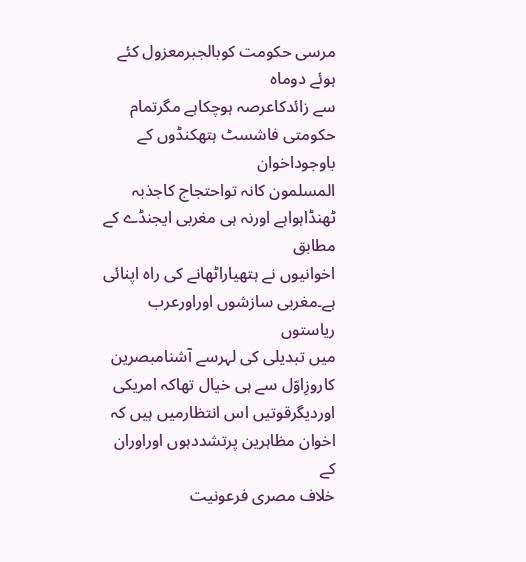مرسی حکومت کوبالجبرمعزول کئے ہوئے دوماہ
سے زائدکاعرصہ ہوچکاہے مگرتمام حکومتی فاشسٹ ہتھکنڈوں کے باوجوداخوان
المسلمون کانہ تواحتجاج کاجذبہ ٹھنڈاہواہے اورنہ ہی مغربی ایجنڈے کے مطابق
اخوانیوں نے ہتھیاراٹھانے کی راہ اپنائی ہے۔مغربی سازشوں اوراورعرب ریاستوں
میں تبدیلی کی لہرسے آشنامبصرین کاروزِاوّل سے ہی خیال تھاکہ امریکی
اوردیگرقوتیں اس انتظارمیں ہیں کہ اخوان مظاہرین پرتشددہوں اوراوران کے
خلاف مصری فرعونیت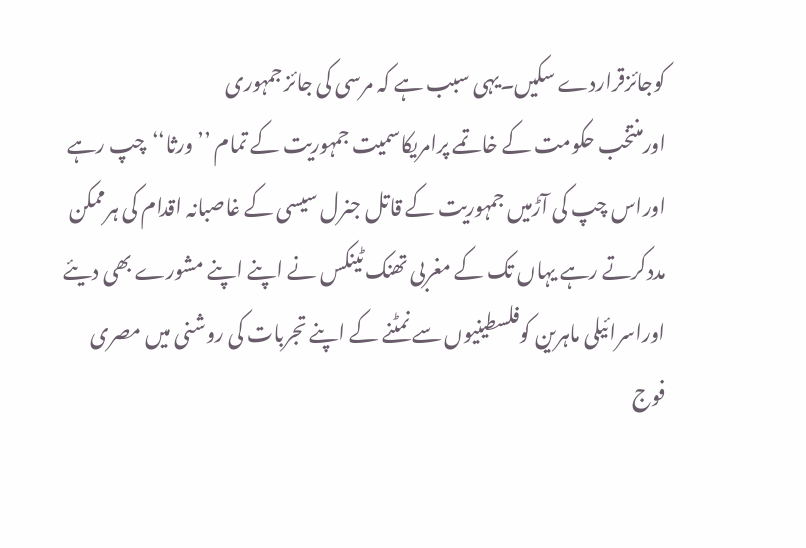کوجائزقراردے سکیں۔یہی سبب ہے کہ مرسی کی جائز جمہوری
اورمنتخب حکومت کے خاتمے پرامریکاسمیت جمہوریت کے تمام ’’ورثا‘‘چپ رہے
اوراس چپ کی آڑمیں جمہوریت کے قاتل جنرل سیسی کے غاصبانہ اقدام کی ہرممکن
مددکرتے رہے یہاں تک کے مغربی تھنک ٹینکس نے اپنے اپنے مشورے بھی دیئے
اوراسرائیلی ماہرین کوفلسطینیوں سے نمٹنے کے اپنے تجربات کی روشنی میں مصری
فوج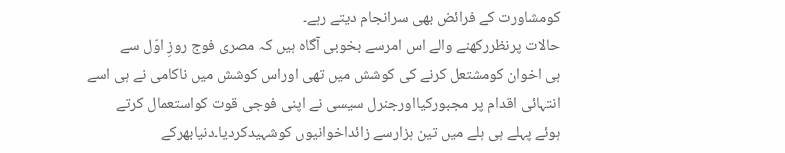کومشاورت کے فرائض بھی سرانجام دیتے رہے۔
حالات پرنظررکھنے والے اس امرسے بخوبی آگاہ ہیں کہ مصری فوج روزِ اوّل سے
ہی اخوان کومشتعل کرنے کی کوشش میں تھی اوراس کوشش میں ناکامی نے ہی اسے
انتہائی اقدام پر مجبورکیااورجنرل سیسی نے اپنی فوجی قوت کواستعمال کرتے
ہوئے پہلے ہی ہلے میں تین ہزارسے زائداخوانیوں کوشہیدکردیا۔دنیابھرکے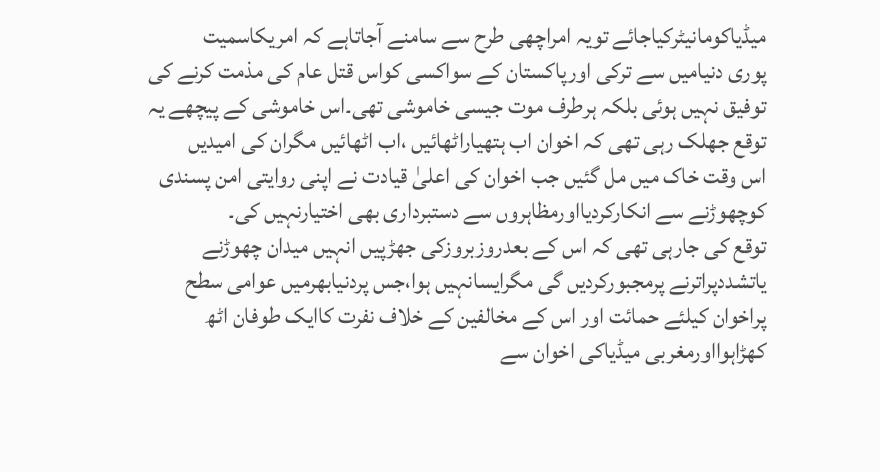میڈیاکومانیٹرکیاجائے تویہ امراچھی طرح سے سامنے آجاتاہے کہ امریکاسمیت
پوری دنیامیں سے ترکی اورپاکستان کے سواکسی کواس قتل عام کی مذمت کرنے کی
توفیق نہیں ہوئی بلکہ ہرطرف موت جیسی خاموشی تھی۔اس خاموشی کے پیچھے یہ
توقع جھلک رہی تھی کہ اخوان اب ہتھیاراٹھائیں ،اب اٹھائیں مگران کی امیدیں
اس وقت خاک میں مل گئیں جب اخوان کی اعلیٰ قیادت نے اپنی روایتی امن پسندی
کوچھوڑنے سے انکارکردیااورمظاہروں سے دستبرداری بھی اختیارنہیں کی۔
توقع کی جارہی تھی کہ اس کے بعدروزبروزکی جھڑپیں انہیں میدان چھوڑنے
یاتشددپراترنے پرمجبورکردیں گی مگرایسانہیں ہوا،جس پردنیابھرمیں عوامی سطح
پراخوان کیلئے حمائت اور اس کے مخالفین کے خلاف نفرت کاایک طوفان اٹھ
کھڑاہوااورمغربی میڈیاکی اخوان سے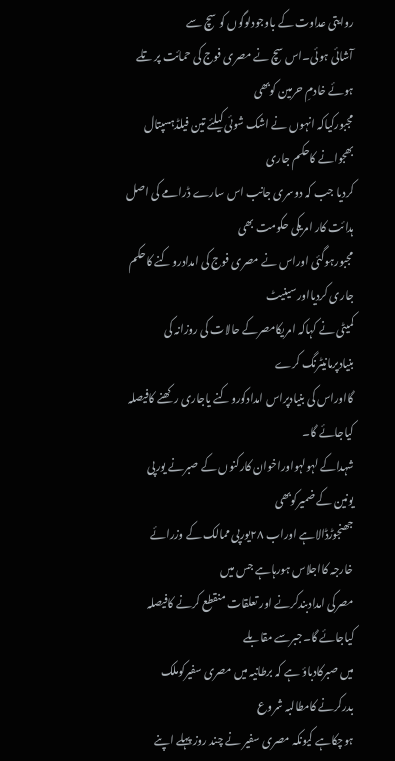روایتی عداوت کے باوجودلوگوں کوسچ سے
آشائی ہوئی۔اس سچ نے مصری فوج کی حمائت پر تلے ہوئے خادمِ حرمین کوبھی
مجبورکیاکہ انہوں نے اشک شوئی کیلئے تین فیلڈہسپتال بھجوانے کاحکم جاری
کردیا جب کہ دوسری جانب اس سارے ڈرامے کی اصل ہدائت کار امریکی حکومت بھی
مجبورہوگئی اوراس نے مصری فوج کی امدادروکنے کاحکم جاری کردیااورسینیٹ
کمیٹی نے کہاکہ امریکامصرکے حالات کی روزانہ کی بنیادپرمانیٹرنگ کرے
گااوراس کی بنیادپراس امدادکوروکنے یاجاری رکھنے کافیصلہ کیاجائے گا۔
شہداکے لہولہواوراخوان کارکنوں کے صبرنے یورپی یونین کے ضمیرکوبھی
جھنجوڑڈالاہے اوراب ۲۸یورپی ممالک کے وزرائے خارجہ کااجلاس ہورہاہے جس میں
مصرکی امدادبندکرنے اور تعلقات منقطع کرنے کافیصلہ کیاجائے گا۔جبرسے مقابلے
میں صبرکادباؤ ہے کہ برطانیہ میں مصری سفیرکوملک بدرکرنے کامطالبہ شروع
ہوچکاہے کیونکہ مصری سفیر نے چند روز پہلے اپنے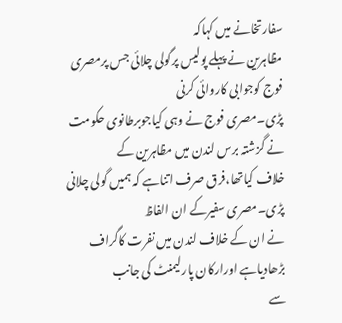سفارتخانے میں کہاکہ
مظاہرین نے پہلے پولیس پرگولی چلائی جس پرمصری فوج کوجوابی کاروائی کرنی
پڑی۔مصری فوج نے وہی کیاجوبرطانوی حکومت نے گزشتہ برس لندن میں مظاہرین کے
خلاف کیاتھا،فرق صرف اتناہے کہ ہمیں گولی چلانی پڑی۔مصری سفیرکے ان الفاظ
نے ان کے خلاف لندن میں نفرت کاگراف بڑھادیاہے اورارکان پارلیمنٹ کی جانب
سے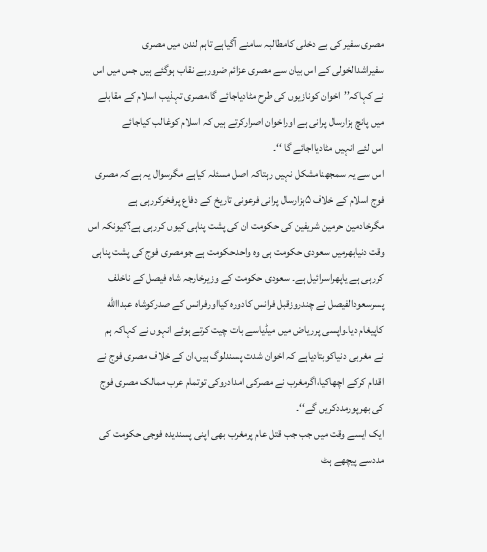مصری سفیر کی بے دخلی کامطالبہ سامنے آگیاہے تاہم لندن میں مصری
سفیراشدالخولی کے اس بیان سے مصری عزائم ضروربے نقاب ہوگئے ہیں جس میں اس
نے کہاکہ’’اخوان کونازیوں کی طرح مٹادیاجائے گا،مصری تہذیب اسلام کے مقابلے
میں پانچ ہزارسال پرانی ہے اوراخوان اصرارکرتے ہیں کہ اسلام کوغالب کیاجائے
اس لئے انہیں مٹادیااجائے گا ‘‘۔
اس سے یہ سمجھنامشکل نہیں رہتاکہ اصل مسئلہ کیاہے مگرسوال یہ ہے کہ مصری
فوج اسلام کے خلاف ۵ہزارسال پرانی فرعونی تاریخ کے دفاع پرفخرکررہی ہے
مگرخادمین حرمین شریفین کی حکومت ان کی پشت پناہی کیوں کررہی ہے؟کیونکہ اس
وقت دنیابھرمیں سعودی حکومت ہی وہ واحدحکومت ہے جومصری فوج کی پشت پناہی
کررہی ہے یاپھراسرائیل ہے۔ سعودی حکومت کے وزیرخارجہ شاہ فیصل کے ناخلف
پسرسعودالفیصل نے چندروزقبل فرانس کادورہ کیااورفرانس کے صدرکوشاہ عبداالله
کاپیغام دیا۔واپسی پرریاض میں میڈیاسے بات چیت کرتے ہوئے انہوں نے کہاکہ ہم
نے مغربی دنیاکوبتادیاہے کہ اخوان شدت پسندلوگ ہیں،ان کے خلاف مصری فوج نے
اقدام کرکے اچھاکیا،اگرمغرب نے مصرکی امدادروکی توتمام عرب ممالک مصری فوج
کی بھرپورمددکریں گے‘‘۔
ایک ایسے وقت میں جب جب قتل عام پرمغرب بھی اپنی پسندیدہ فوجی حکومت کی
مددسے پیچھے ہٹ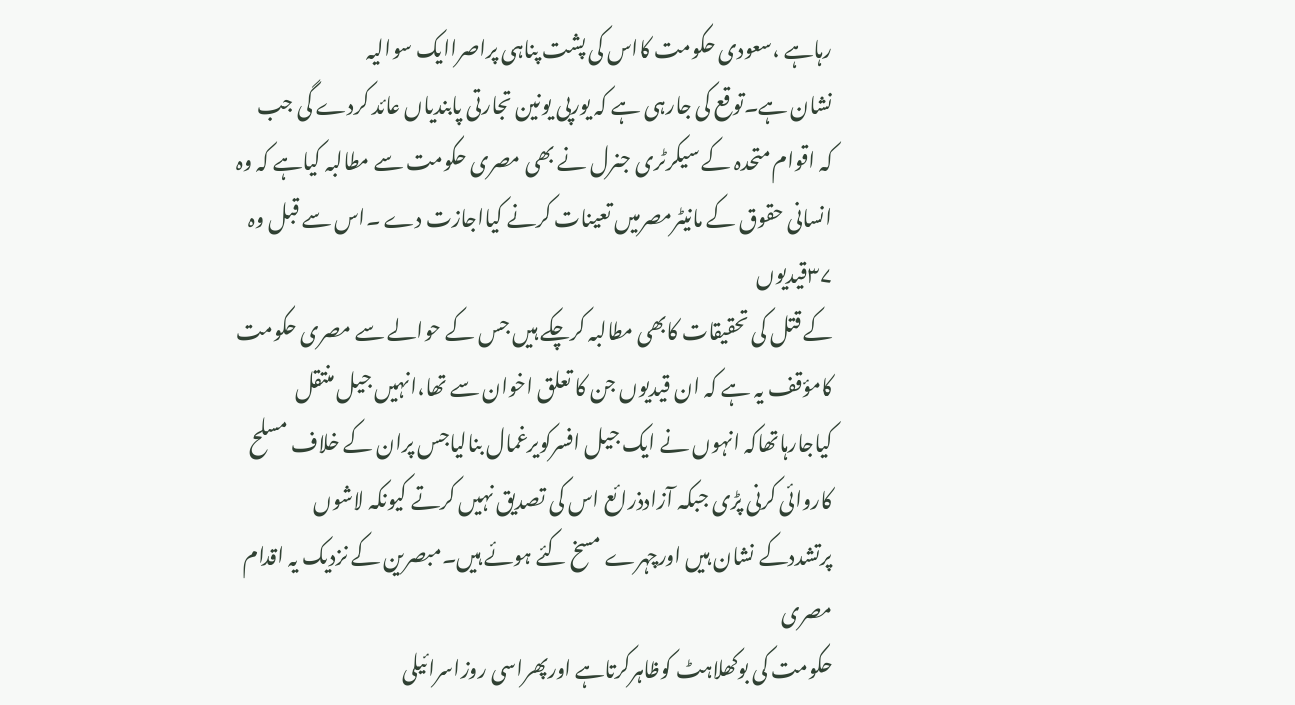رہاہے ،سعودی حکومت کااس کی پشت پناہی پراصراایک سوالیہ
نشان ہے۔توقع کی جارہی ہے کہ یورپی یونین تجارتی پابندیاں عائد کردے گی جب
کہ اقوام متحدہ کے سیکرٹری جنرل نے بھی مصری حکومت سے مطالبہ کیاہے کہ وہ
انسانی حقوق کے مانیٹرمصرمیں تعینات کرنے کیااجازت دے ۔اس سے قبل وہ ۳۷قیدیوں
کے قتل کی تحقیقات کابھی مطالبہ کرچکے ہیں جس کے حوالے سے مصری حکومت
کامؤقف یہ ہے کہ ان قیدیوں جن کا تعلق اخوان سے تھا،انہیں جیل منتقل
کیاجارہاتھاکہ انہوں نے ایک جیل افسرکویرغمال بنالیاجس پران کے خلاف مسلح
کاروائی کرنی پڑی جبکہ آزادذرائع اس کی تصدیق نہیں کرتے کیونکہ لاشوں
پرتشددکے نشان ہیں اورچہرے مسخ کئے ہوئے ہیں۔مبصرین کے نزدیک یہ اقدام مصری
حکومت کی بوکھلاہٹ کوظاہرکرتاہے اورپھراسی روزاسرائیلی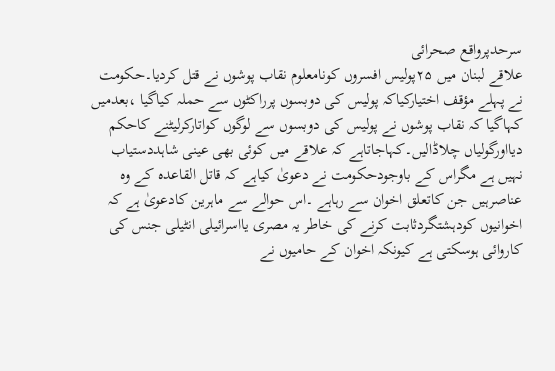سرحدپرواقع صحرائی
علاقے لبنان میں ۲۵پولیس افسروں کونامعلوم نقاب پوشوں نے قتل کردیا۔حکومت
نے پہلے مؤقف اختیارکیاکہ پولیس کی دوبسوں پرراکٹوں سے حملہ کیاگیا ،بعدمیں
کہاگیا کہ نقاب پوشوں نے پولیس کی دوبسوں سے لوگوں کواتارکرلیٹنے کاحکم
دیااورگولیاں چلاڈالیں۔کہاجاتاہے کہ علاقے میں کوئی بھی عینی شاہددستیاب
نہیں ہے مگراس کے باوجودحکومت نے دعویٰ کیاہے کہ قاتل القاعدہ کے وہ
عناصرہیں جن کاتعلق اخوان سے رہاہے ۔اس حوالے سے ماہرین کادعویٰ ہے کہ
اخوانیوں کودہشتگردثابت کرنے کی خاطر یہ مصری یااسرائیلی انٹیلی جنس کی
کاروائی ہوسکتی ہے کیونکہ اخوان کے حامیوں نے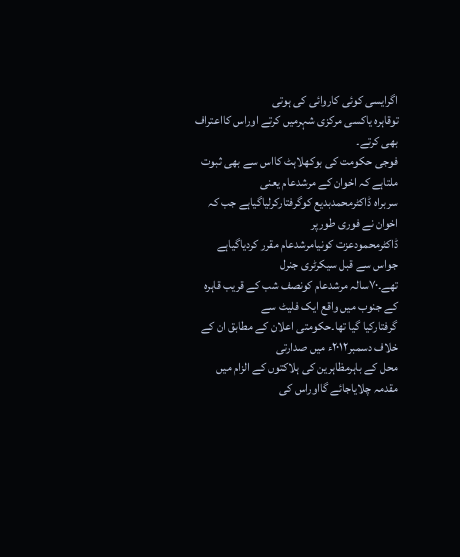اگرایسی کوئی کاروائی کی ہوتی
توقاہرہ یاکسی مرکزی شہرمیں کرتے اوراس کااعتراف بھی کرتے۔
فوجی حکومت کی بوکھلاہٹ کااس سے بھی ثبوت ملتاہے کہ اخوان کے مرشدعام یعنی
سربراہ ڈاکٹرمحمدبدیع کوگرفتارکرلیاگیاہے جب کہ اخوان نے فوری طورپر
ڈاکٹرمحمودعزت کونیامرشدعام مقرر کردیاگیاہے جواس سے قبل سیکرٹری جنرل
تھے۔۷۰سالہ مرشدعام کونصف شب کے قریب قاہرہ کے جنوب میں واقع ایک فلیٹ سے
گرفتارکیا گیا تھا۔حکومتی اعلان کے مطابق ان کے خلاف دسمبر۲۰۱۲ء میں صدارتی
محل کے باہرمظاہرین کی ہلاکتوں کے الزام میں مقدمہ چلایاجائے گااوراس کی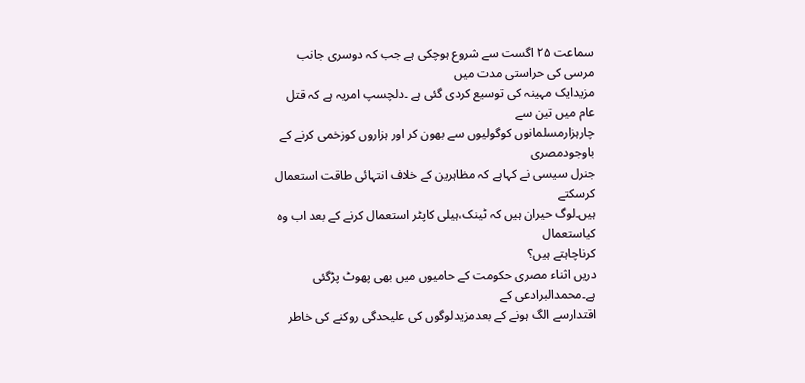سماعت ۲۵ اگست سے شروع ہوچکی ہے جب کہ دوسری جانب مرسی کی حراستی مدت میں
مزیدایک مہینہ کی توسیع کردی گئی ہے ۔دلچسپ امریہ ہے کہ قتل عام میں تین سے
چارہزارمسلمانوں کوگولیوں سے بھون کر اور ہزاروں کوزخمی کرنے کے باوجودمصری
جنرل سیسی نے کہاہے کہ مظاہرین کے خلاف انتہائی طاقت استعمال کرسکتے
ہیں۔لوگ حیران ہیں کہ ٹینک،ہیلی کاپٹر استعمال کرنے کے بعد اب وہ کیاستعمال
کرناچاہتے ہیں؟
دریں اثناء مصری حکومت کے حامیوں میں بھی پھوٹ پڑگئی ہے۔محمدالبرادعی کے
اقتدارسے الگ ہونے کے بعدمزیدلوگوں کی علیحدگی روکنے کی خاطر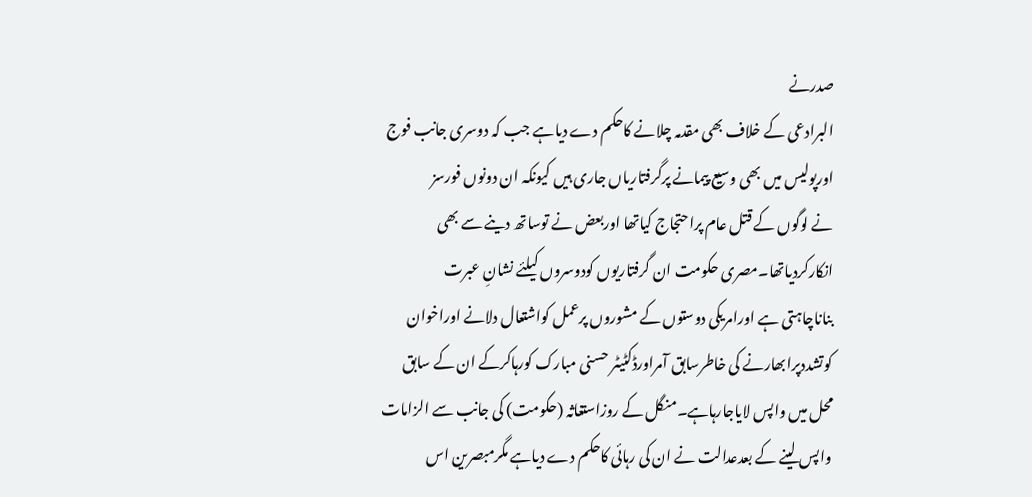صدرنے
البرادعی کے خلاف بھی مقدمہ چلانے کاحکم دے دیاہے جب کہ دوسری جانب فوج
اورپولیس میں بھی وسیع پیمانے پرگرفتاریاں جاری ہیں کیونکہ ان دونوں فورسز
نے لوگوں کے قتل عام پراحتجاج کیاتھا اوربعض نے توساتھ دینے سے بھی
انکارکردیاتھا۔مصری حکومت ان گرفتاریوں کودوسروں کیلئے نشانِ عبرت
بناناچاہتی ہے اورامریکی دوستوں کے مشوروں پرعمل کواشتعال دلانے اوراخوان
کوتشددپرابھارنے کی خاطرسابق آمراورڈکٹیٹر حسنی مبارک کورہاکرکے ان کے سابق
محل میں واپس لایاجارہاہے۔منگل کے روزاستغاثہ (حکومت) کی جانب سے الزامات
واپس لینے کے بعدعدالت نے ان کی رہائی کاحکم دے دیاہے مگرمبصرین اس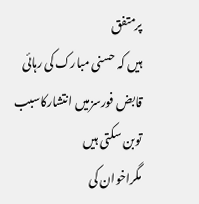پرمتفق
ہیں کہ حسنی مبارک کی رہائی قابض فورسزمیں انتشارکاسبب توبن سکتی ہیں
مگراخوان کی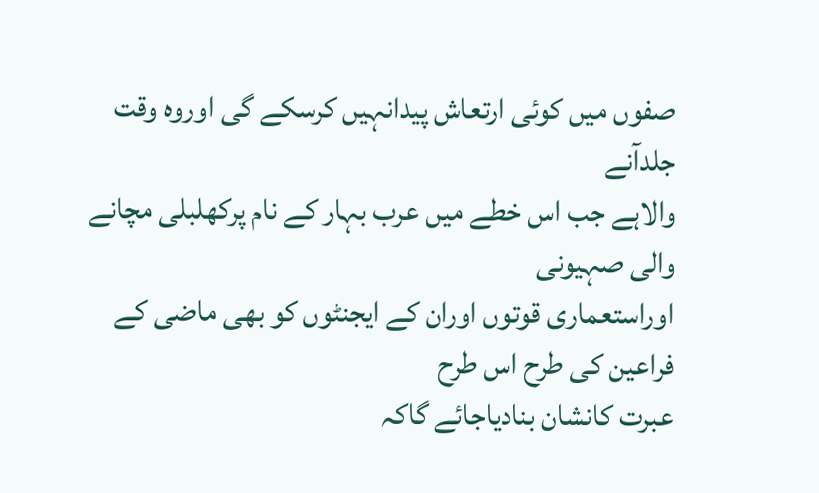صفوں میں کوئی ارتعاش پیدانہیں کرسکے گی اوروہ وقت جلدآنے
والاہے جب اس خطے میں عرب بہار کے نام پرکھلبلی مچانے والی صہیونی
اوراستعماری قوتوں اوران کے ایجنٹوں کو بھی ماضی کے فراعین کی طرح اس طرح
عبرت کانشان بنادیاجائے گاکہ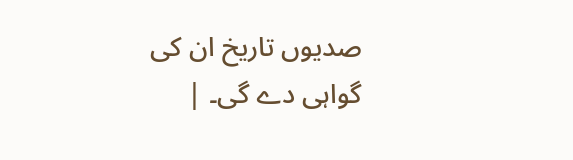صدیوں تاریخ ان کی گواہی دے گی۔ |